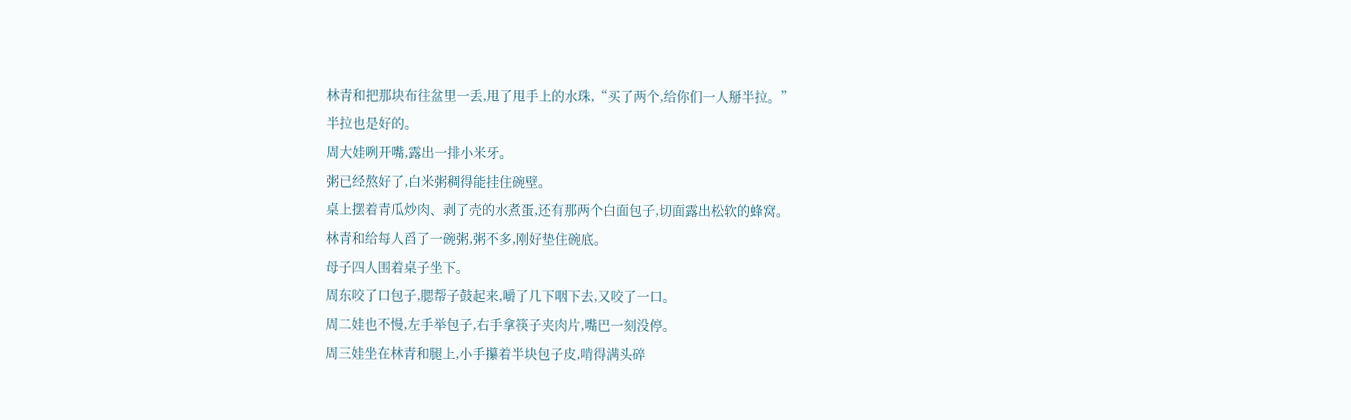林青和把那块布往盆里一丢,甩了甩手上的水珠,“买了两个,给你们一人掰半拉。”
半拉也是好的。
周大娃咧开嘴,露出一排小米牙。
粥已经熬好了,白米粥稠得能挂住碗壁。
桌上摆着青瓜炒肉、剥了壳的水煮蛋,还有那两个白面包子,切面露出松软的蜂窝。
林青和给每人舀了一碗粥,粥不多,刚好垫住碗底。
母子四人围着桌子坐下。
周东咬了口包子,腮帮子鼓起来,嚼了几下咽下去,又咬了一口。
周二娃也不慢,左手举包子,右手拿筷子夹肉片,嘴巴一刻没停。
周三娃坐在林青和腿上,小手攥着半块包子皮,啃得满头碎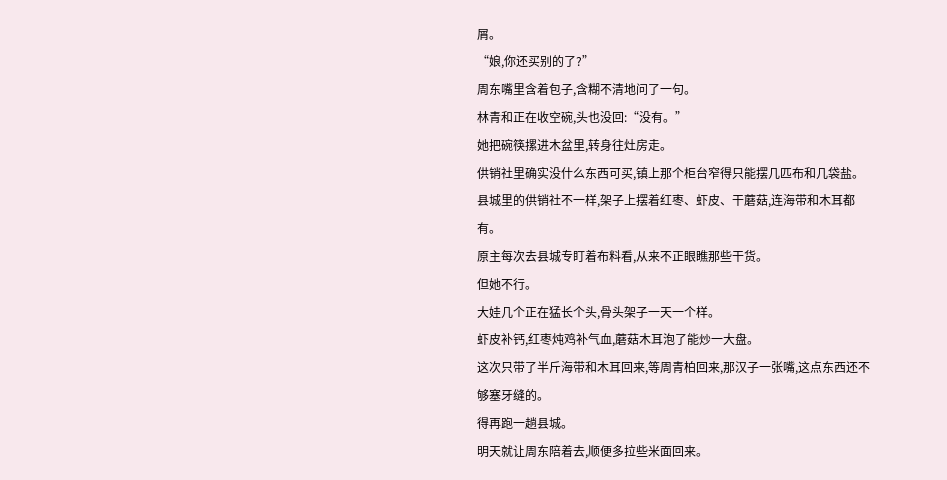屑。
“娘,你还买别的了?”
周东嘴里含着包子,含糊不清地问了一句。
林青和正在收空碗,头也没回:“没有。”
她把碗筷摞进木盆里,转身往灶房走。
供销社里确实没什么东西可买,镇上那个柜台窄得只能摆几匹布和几袋盐。
县城里的供销社不一样,架子上摆着红枣、虾皮、干蘑菇,连海带和木耳都有。
原主每次去县城专盯着布料看,从来不正眼瞧那些干货。
但她不行。
大娃几个正在猛长个头,骨头架子一天一个样。
虾皮补钙,红枣炖鸡补气血,蘑菇木耳泡了能炒一大盘。
这次只带了半斤海带和木耳回来,等周青柏回来,那汉子一张嘴,这点东西还不够塞牙缝的。
得再跑一趟县城。
明天就让周东陪着去,顺便多拉些米面回来。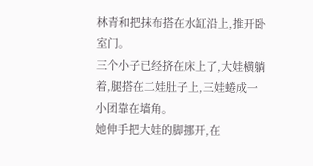林青和把抹布搭在水缸沿上,推开卧室门。
三个小子已经挤在床上了,大娃横躺着,腿搭在二娃肚子上,三娃蜷成一小团靠在墙角。
她伸手把大娃的脚挪开,在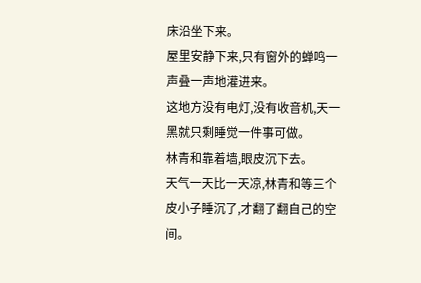床沿坐下来。
屋里安静下来,只有窗外的蝉鸣一声叠一声地灌进来。
这地方没有电灯,没有收音机,天一黑就只剩睡觉一件事可做。
林青和靠着墙,眼皮沉下去。
天气一天比一天凉,林青和等三个皮小子睡沉了,才翻了翻自己的空间。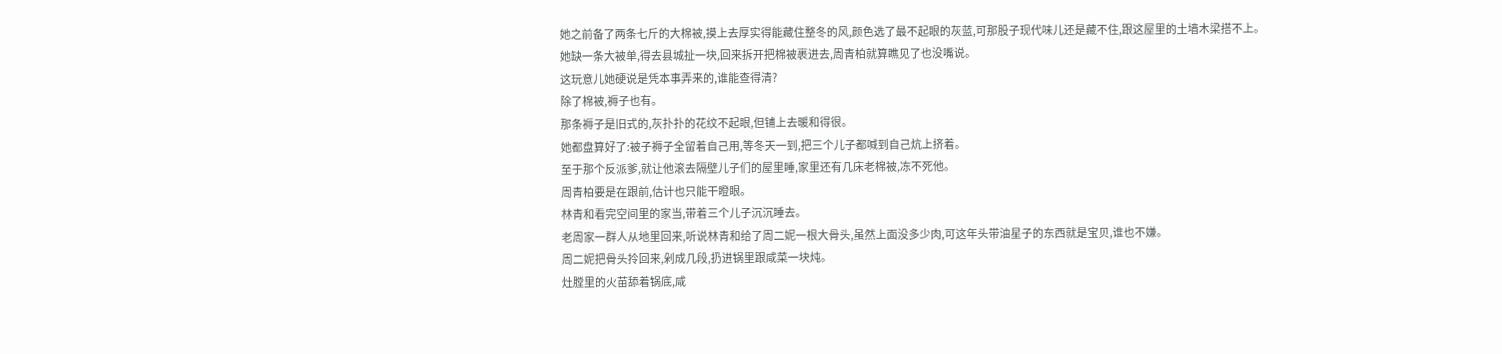她之前备了两条七斤的大棉被,摸上去厚实得能藏住整冬的风,颜色选了最不起眼的灰蓝,可那股子现代味儿还是藏不住,跟这屋里的土墙木梁搭不上。
她缺一条大被单,得去县城扯一块,回来拆开把棉被裹进去,周青柏就算瞧见了也没嘴说。
这玩意儿她硬说是凭本事弄来的,谁能查得清?
除了棉被,褥子也有。
那条褥子是旧式的,灰扑扑的花纹不起眼,但铺上去暖和得很。
她都盘算好了:被子褥子全留着自己用,等冬天一到,把三个儿子都喊到自己炕上挤着。
至于那个反派爹,就让他滚去隔壁儿子们的屋里睡,家里还有几床老棉被,冻不死他。
周青柏要是在跟前,估计也只能干瞪眼。
林青和看完空间里的家当,带着三个儿子沉沉睡去。
老周家一群人从地里回来,听说林青和给了周二妮一根大骨头,虽然上面没多少肉,可这年头带油星子的东西就是宝贝,谁也不嫌。
周二妮把骨头拎回来,剁成几段,扔进锅里跟咸菜一块炖。
灶膛里的火苗舔着锅底,咸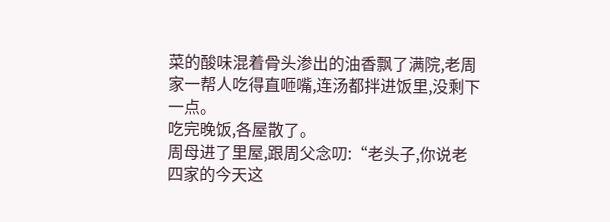菜的酸味混着骨头渗出的油香飘了满院,老周家一帮人吃得直咂嘴,连汤都拌进饭里,没剩下一点。
吃完晚饭,各屋散了。
周母进了里屋,跟周父念叨:“老头子,你说老四家的今天这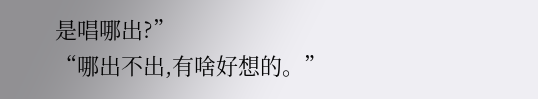是唱哪出?”
“哪出不出,有啥好想的。”